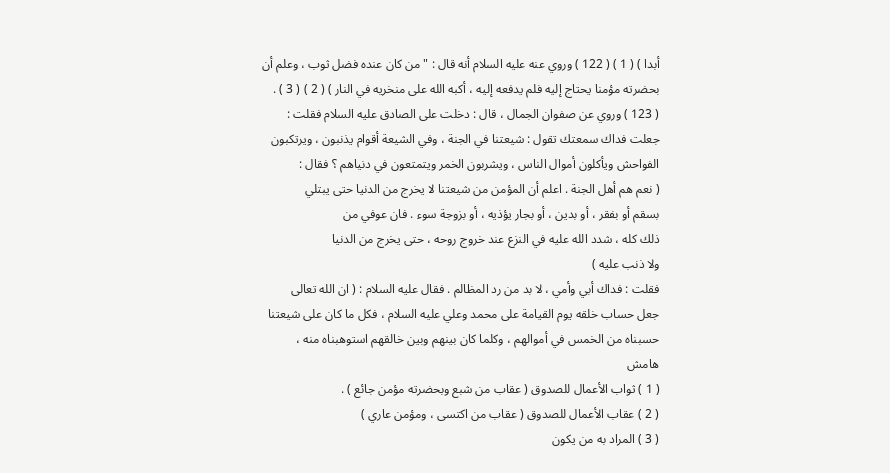أبدا ) ( 1 ) ( 122 ) وروي عنه عليه السلام أنه قال : " من كان عنده فضل ثوب ، وعلم أن
بحضرته مؤمنا يحتاج إليه فلم يدفعه إليه ، أكبه الله على منخريه في النار ) ( 2 ) ( 3 ) .
( 123 ) وروي عن صفوان الجمال ، قال : دخلت على الصادق عليه السلام فقلت :
جعلت فداك سمعتك تقول : شيعتنا في الجنة ، وفي الشيعة أقوام يذنبون ، ويرتكبون
الفواحش ويأكلون أموال الناس ، ويشربون الخمر ويتمتعون في دنياهم ؟ فقال :
( نعم هم أهل الجنة . اعلم أن المؤمن من شيعتنا لا يخرج من الدنيا حتى يبتلي
بسقم أو بفقر ، أو بدين ، أو بجار يؤذيه ، أو بزوجة سوء . فان عوفي من
ذلك كله ، شدد الله عليه في النزع عند خروج روحه ، حتى يخرج من الدنيا
ولا ذنب عليه )
فقلت : فداك أبي وأمي ، لا بد من رد المظالم . فقال عليه السلام : ( ان الله تعالى
جعل حساب خلقه يوم القيامة على محمد وعلي عليه السلام ، فكل ما كان على شيعتنا
حسبناه من الخمس في أموالهم ، وكلما كان بينهم وبين خالقهم استوهبناه منه ،
هامش
( 1 ) ثواب الأعمال للصدوق ( عقاب من شبع وبحضرته مؤمن جائع ) .
( 2 ) عقاب الأعمال للصدوق ( عقاب من اكتسى ، ومؤمن عاري )
( 3 ) المراد به من يكون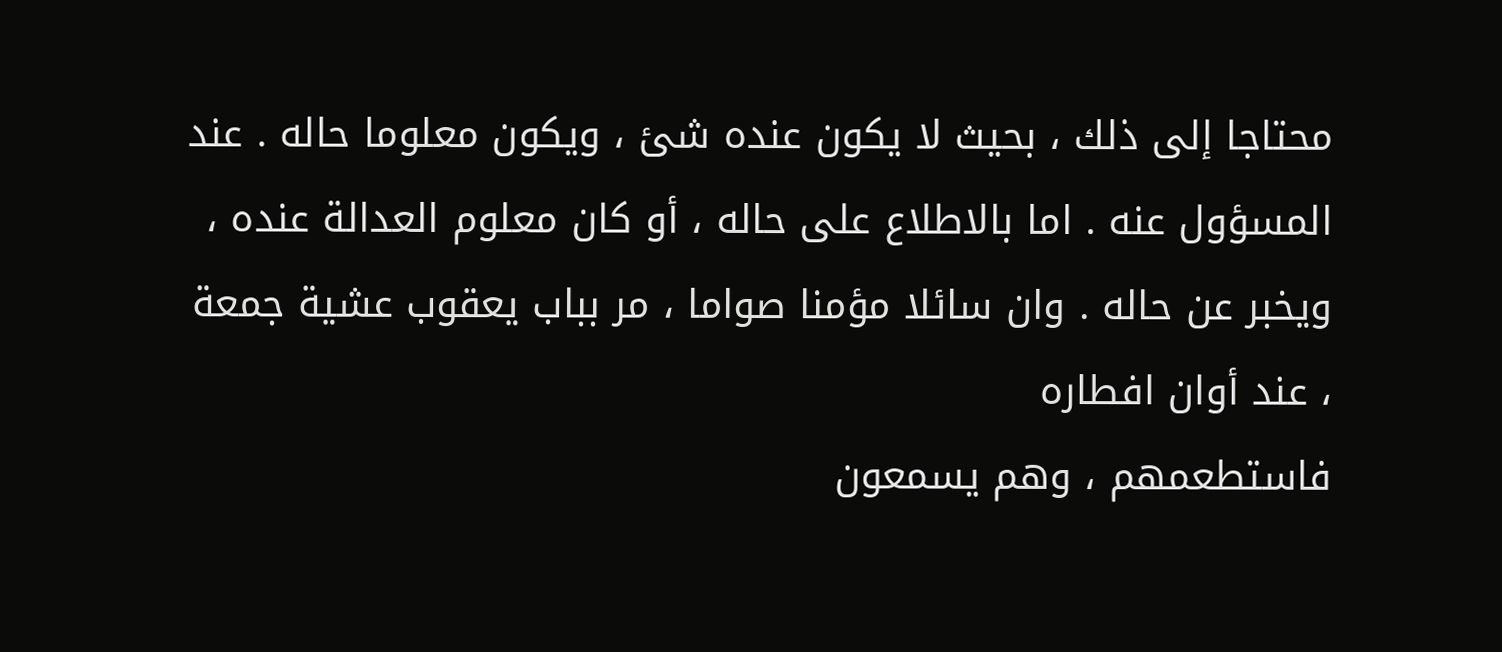محتاجا إلى ذلك ، بحيث لا يكون عنده شئ ، ويكون معلوما حاله . عند المسؤول عنه . اما بالاطلاع على حاله ، أو كان معلوم العدالة عنده ،
ويخبر عن حاله . وان سائلا مؤمنا صواما ، مر بباب يعقوب عشية جمعة ، عند أوان افطاره
فاستطعمهم ، وهم يسمعون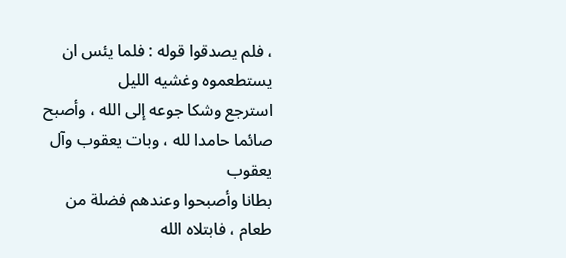، فلم يصدقوا قوله : فلما يئس ان يستطعموه وغشيه الليل
استرجع وشكا جوعه إلى الله ، وأصبح صائما حامدا لله ، وبات يعقوب وآل يعقوب
بطانا وأصبحوا وعندهم فضلة من طعام ، فابتلاه الله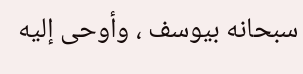سبحانه بيوسف ، وأوحى إليه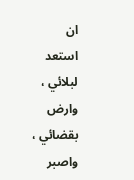ان
استعد لبلائي ، وارض بقضائي ، واصبر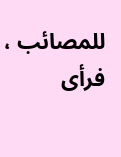للمصائب ، فرأى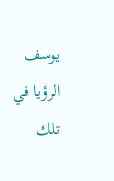يوسف الرؤيا في تلك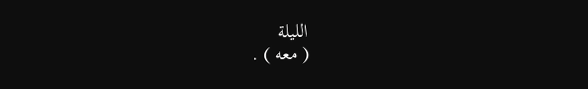الليلة
( معه ) .